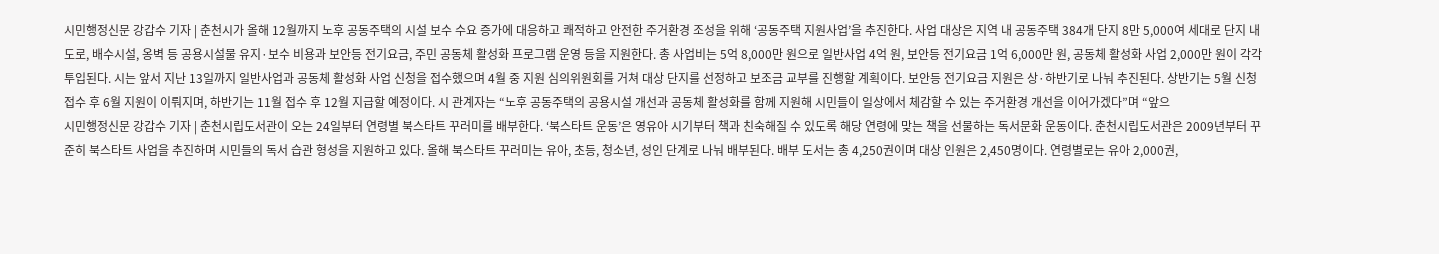시민행정신문 강갑수 기자 | 춘천시가 올해 12월까지 노후 공동주택의 시설 보수 수요 증가에 대응하고 쾌적하고 안전한 주거환경 조성을 위해 ‘공동주택 지원사업’을 추진한다. 사업 대상은 지역 내 공동주택 384개 단지 8만 5,000여 세대로 단지 내 도로, 배수시설, 옹벽 등 공용시설물 유지·보수 비용과 보안등 전기요금, 주민 공동체 활성화 프로그램 운영 등을 지원한다. 총 사업비는 5억 8,000만 원으로 일반사업 4억 원, 보안등 전기요금 1억 6,000만 원, 공동체 활성화 사업 2,000만 원이 각각 투입된다. 시는 앞서 지난 13일까지 일반사업과 공동체 활성화 사업 신청을 접수했으며 4월 중 지원 심의위원회를 거쳐 대상 단지를 선정하고 보조금 교부를 진행할 계획이다. 보안등 전기요금 지원은 상·하반기로 나눠 추진된다. 상반기는 5월 신청 접수 후 6월 지원이 이뤄지며, 하반기는 11월 접수 후 12월 지급할 예정이다. 시 관계자는 “노후 공동주택의 공용시설 개선과 공동체 활성화를 함께 지원해 시민들이 일상에서 체감할 수 있는 주거환경 개선을 이어가겠다”며 “앞으
시민행정신문 강갑수 기자 | 춘천시립도서관이 오는 24일부터 연령별 북스타트 꾸러미를 배부한다. ‘북스타트 운동’은 영유아 시기부터 책과 친숙해질 수 있도록 해당 연령에 맞는 책을 선물하는 독서문화 운동이다. 춘천시립도서관은 2009년부터 꾸준히 북스타트 사업을 추진하며 시민들의 독서 습관 형성을 지원하고 있다. 올해 북스타트 꾸러미는 유아, 초등, 청소년, 성인 단계로 나눠 배부된다. 배부 도서는 총 4,250권이며 대상 인원은 2,450명이다. 연령별로는 유아 2,000권,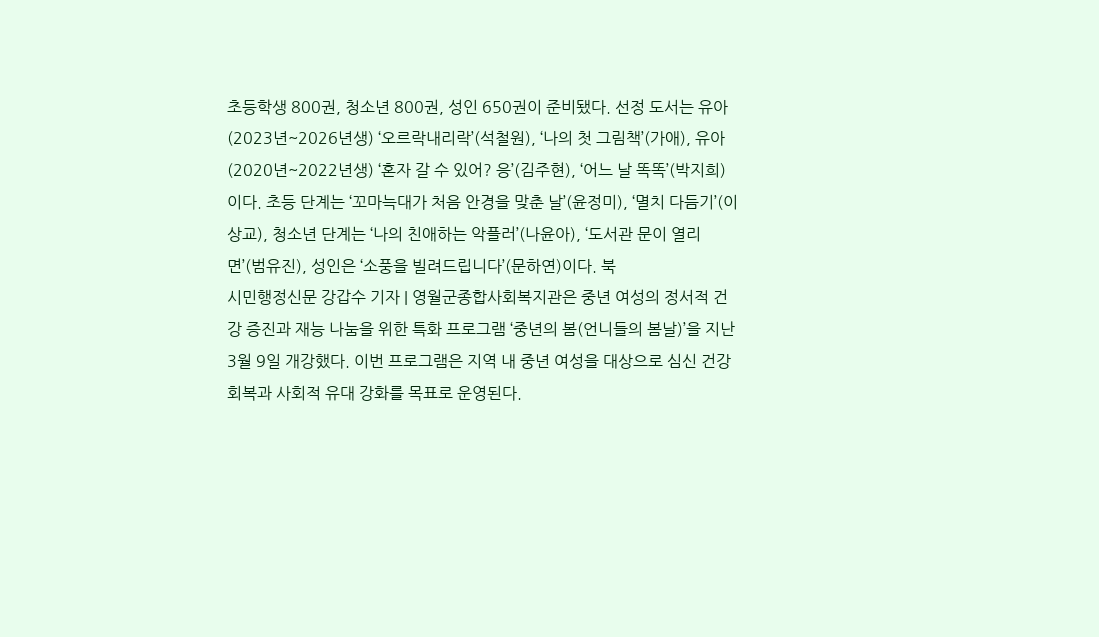초등학생 800권, 청소년 800권, 성인 650권이 준비됐다. 선정 도서는 유아(2023년~2026년생) ‘오르락내리락’(석철원), ‘나의 첫 그림책’(가애), 유아(2020년~2022년생) ‘혼자 갈 수 있어? 응’(김주현), ‘어느 날 똑똑’(박지희)이다. 초등 단계는 ‘꼬마늑대가 처음 안경을 맞춘 날’(윤정미), ‘멸치 다듬기’(이상교), 청소년 단계는 ‘나의 친애하는 악플러’(나윤아), ‘도서관 문이 열리면’(범유진), 성인은 ‘소풍을 빌려드립니다’(문하연)이다. 북
시민행정신문 강갑수 기자 | 영월군종합사회복지관은 중년 여성의 정서적 건강 증진과 재능 나눔을 위한 특화 프로그램 ‘중년의 봄(언니들의 봄날)’을 지난 3월 9일 개강했다. 이번 프로그램은 지역 내 중년 여성을 대상으로 심신 건강 회복과 사회적 유대 강화를 목표로 운영된다.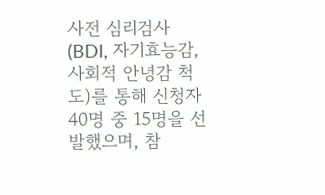사전 심리검사(BDI, 자기효능감, 사회적 안녕감 척도)를 통해 신청자 40명 중 15명을 선발했으며, 참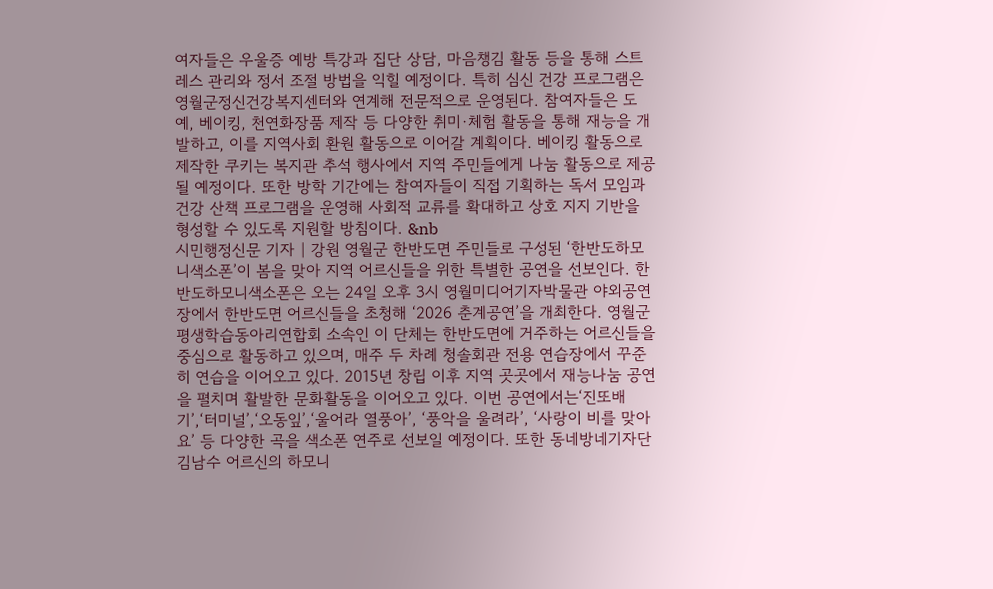여자들은 우울증 예방 특강과 집단 상담, 마음챙김 활동 등을 통해 스트레스 관리와 정서 조절 방법을 익힐 예정이다. 특히 심신 건강 프로그램은 영월군정신건강복지센터와 연계해 전문적으로 운영된다. 참여자들은 도예, 베이킹, 천연화장품 제작 등 다양한 취미·체험 활동을 통해 재능을 개발하고, 이를 지역사회 환원 활동으로 이어갈 계획이다. 베이킹 활동으로 제작한 쿠키는 복지관 추석 행사에서 지역 주민들에게 나눔 활동으로 제공될 예정이다. 또한 방학 기간에는 참여자들이 직접 기획하는 독서 모임과 건강 산책 프로그램을 운영해 사회적 교류를 확대하고 상호 지지 기반을 형성할 수 있도록 지원할 방침이다. &nb
시민행정신문 기자 | 강원 영월군 한반도면 주민들로 구성된 ‘한반도하모니색소폰’이 봄을 맞아 지역 어르신들을 위한 특별한 공연을 선보인다. 한반도하모니색소폰은 오는 24일 오후 3시 영월미디어기자박물관 야외공연장에서 한반도면 어르신들을 초청해 ‘2026 춘계공연’을 개최한다. 영월군 평생학습동아리연합회 소속인 이 단체는 한반도면에 거주하는 어르신들을 중심으로 활동하고 있으며, 매주 두 차례 청솔회관 전용 연습장에서 꾸준히 연습을 이어오고 있다. 2015년 창립 이후 지역 곳곳에서 재능나눔 공연을 펼치며 활발한 문화활동을 이어오고 있다. 이번 공연에서는‘진또배기’,‘터미널’,‘오동잎’,‘울어라 열풍아’, ‘풍악을 울려라’, ‘사랑이 비를 맞아요’ 등 다양한 곡을 색소폰 연주로 선보일 예정이다. 또한 동네방네기자단 김남수 어르신의 하모니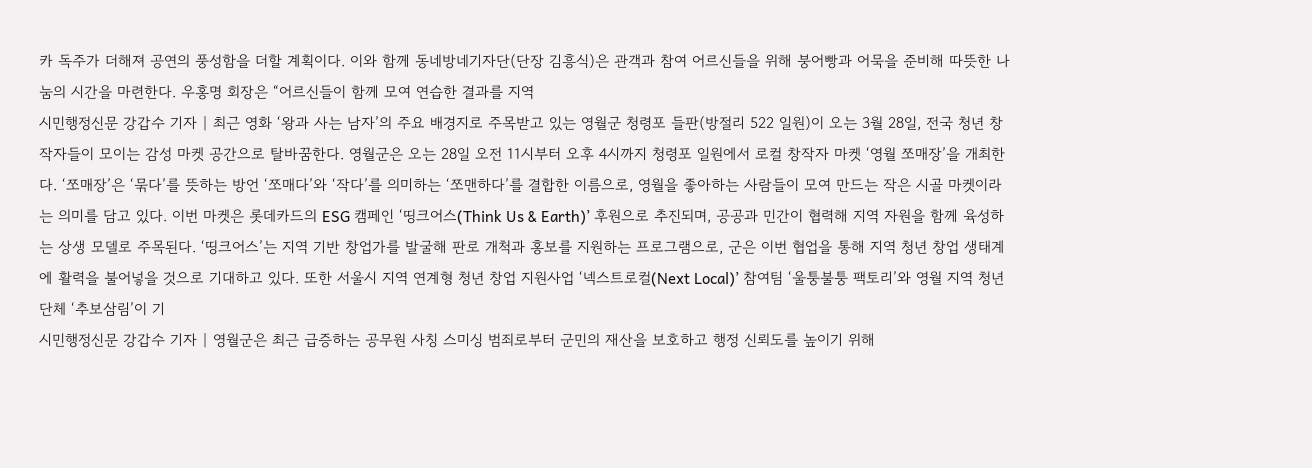카 독주가 더해져 공연의 풍성함을 더할 계획이다. 이와 함께 동네방네기자단(단장 김흥식)은 관객과 참여 어르신들을 위해 붕어빵과 어묵을 준비해 따뜻한 나눔의 시간을 마련한다. 우홍명 회장은 “어르신들이 함께 모여 연습한 결과를 지역
시민행정신문 강갑수 기자 | 최근 영화 ‘왕과 사는 남자’의 주요 배경지로 주목받고 있는 영월군 청령포 들판(방절리 522 일원)이 오는 3월 28일, 전국 청년 창작자들이 모이는 감성 마켓 공간으로 탈바꿈한다. 영월군은 오는 28일 오전 11시부터 오후 4시까지 청령포 일원에서 로컬 창작자 마켓 ‘영월 쪼매장’을 개최한다. ‘쪼매장’은 ‘묶다’를 뜻하는 방언 ‘쪼매다’와 ‘작다’를 의미하는 ‘쪼맨하다’를 결합한 이름으로, 영월을 좋아하는 사람들이 모여 만드는 작은 시골 마켓이라는 의미를 담고 있다. 이번 마켓은 롯데카드의 ESG 캠페인 ‘띵크어스(Think Us & Earth)’ 후원으로 추진되며, 공공과 민간이 협력해 지역 자원을 함께 육성하는 상생 모델로 주목된다. ‘띵크어스’는 지역 기반 창업가를 발굴해 판로 개척과 홍보를 지원하는 프로그램으로, 군은 이번 협업을 통해 지역 청년 창업 생태계에 활력을 불어넣을 것으로 기대하고 있다. 또한 서울시 지역 연계형 청년 창업 지원사업 ‘넥스트로컬(Next Local)’ 참여팀 ‘울퉁불퉁 팩토리’와 영월 지역 청년 단체 ‘추보삼림’이 기
시민행정신문 강갑수 기자 | 영월군은 최근 급증하는 공무원 사칭 스미싱 범죄로부터 군민의 재산을 보호하고 행정 신뢰도를 높이기 위해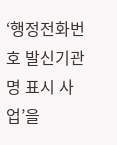‘행정전화번호 발신기관명 표시 사업’을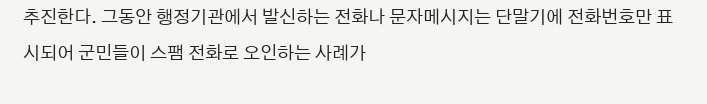추진한다. 그동안 행정기관에서 발신하는 전화나 문자메시지는 단말기에 전화번호만 표시되어 군민들이 스팸 전화로 오인하는 사례가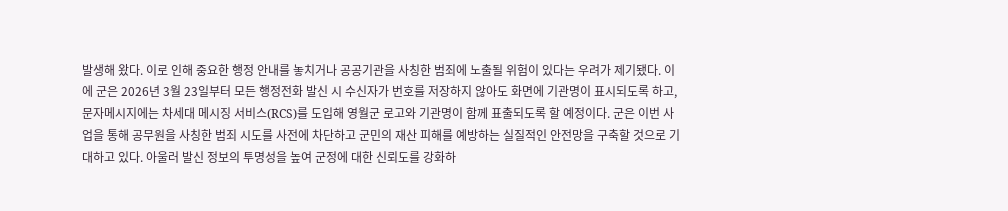발생해 왔다. 이로 인해 중요한 행정 안내를 놓치거나 공공기관을 사칭한 범죄에 노출될 위험이 있다는 우려가 제기됐다. 이에 군은 2026년 3월 23일부터 모든 행정전화 발신 시 수신자가 번호를 저장하지 않아도 화면에 기관명이 표시되도록 하고, 문자메시지에는 차세대 메시징 서비스(RCS)를 도입해 영월군 로고와 기관명이 함께 표출되도록 할 예정이다. 군은 이번 사업을 통해 공무원을 사칭한 범죄 시도를 사전에 차단하고 군민의 재산 피해를 예방하는 실질적인 안전망을 구축할 것으로 기대하고 있다. 아울러 발신 정보의 투명성을 높여 군정에 대한 신뢰도를 강화하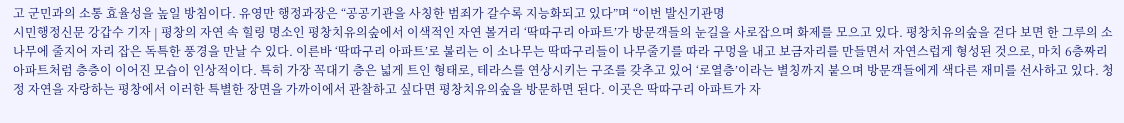고 군민과의 소통 효율성을 높일 방침이다. 유영만 행정과장은 “공공기관을 사칭한 범죄가 갈수록 지능화되고 있다”며 “이번 발신기관명
시민행정신문 강갑수 기자 | 평창의 자연 속 힐링 명소인 평창치유의숲에서 이색적인 자연 볼거리 ‘딱따구리 아파트’가 방문객들의 눈길을 사로잡으며 화제를 모으고 있다. 평창치유의숲을 걷다 보면 한 그루의 소나무에 줄지어 자리 잡은 독특한 풍경을 만날 수 있다. 이른바 ‘딱따구리 아파트’로 불리는 이 소나무는 딱따구리들이 나무줄기를 따라 구멍을 내고 보금자리를 만들면서 자연스럽게 형성된 것으로, 마치 6층짜리 아파트처럼 층층이 이어진 모습이 인상적이다. 특히 가장 꼭대기 층은 넓게 트인 형태로, 테라스를 연상시키는 구조를 갖추고 있어 ‘로열층’이라는 별칭까지 붙으며 방문객들에게 색다른 재미를 선사하고 있다. 청정 자연을 자랑하는 평창에서 이러한 특별한 장면을 가까이에서 관찰하고 싶다면 평창치유의숲을 방문하면 된다. 이곳은 딱따구리 아파트가 자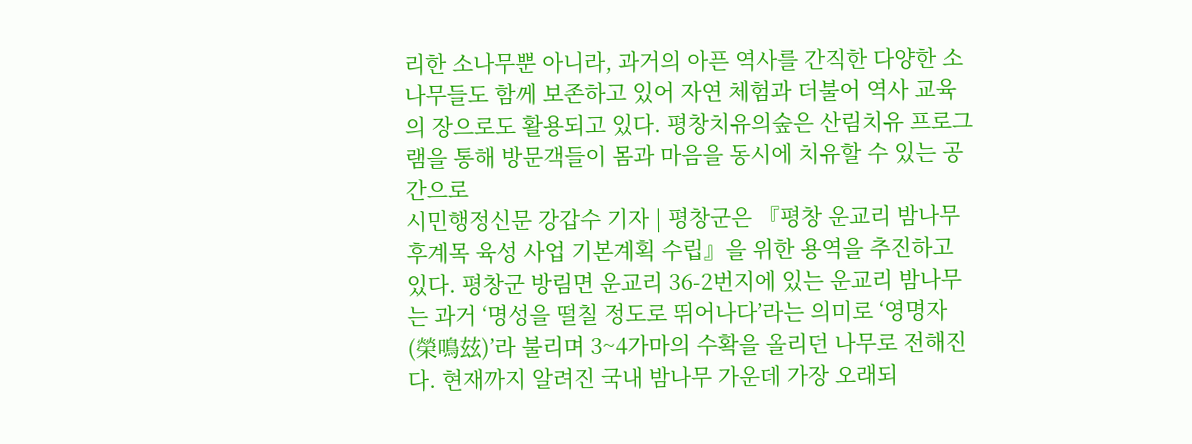리한 소나무뿐 아니라, 과거의 아픈 역사를 간직한 다양한 소나무들도 함께 보존하고 있어 자연 체험과 더불어 역사 교육의 장으로도 활용되고 있다. 평창치유의숲은 산림치유 프로그램을 통해 방문객들이 몸과 마음을 동시에 치유할 수 있는 공간으로
시민행정신문 강갑수 기자 | 평창군은 『평창 운교리 밤나무 후계목 육성 사업 기본계획 수립』을 위한 용역을 추진하고 있다. 평창군 방림면 운교리 36-2번지에 있는 운교리 밤나무는 과거 ‘명성을 떨칠 정도로 뛰어나다’라는 의미로 ‘영명자(榮鳴玆)’라 불리며 3~4가마의 수확을 올리던 나무로 전해진다. 현재까지 알려진 국내 밤나무 가운데 가장 오래되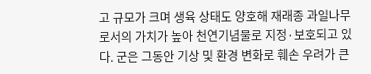고 규모가 크며 생육 상태도 양호해 재래종 과일나무로서의 가치가 높아 천연기념물로 지정·보호되고 있다. 군은 그동안 기상 및 환경 변화로 훼손 우려가 큰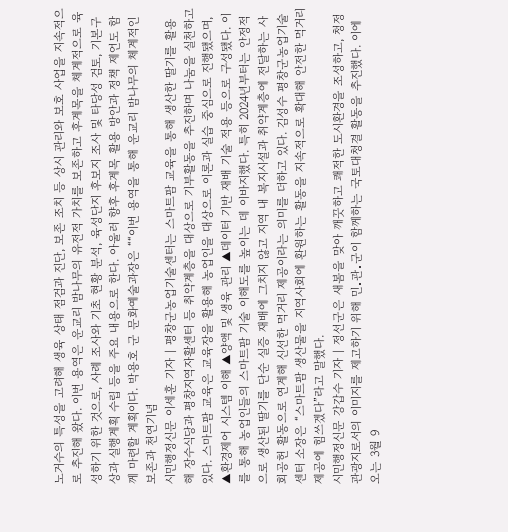노거수의 특성을 고려해 생육 상태 점검과 진단, 보존 조치 등 상시 관리와 보호 사업을 지속적으로 추진해 왔다. 이번 용역은 운교리 밤나무의 유전적 가치를 보존하고 후계목을 체계적으로 육성하기 위한 것으로, 사례 조사와 기초 현황 분석, 육성단지 후보지 조사 및 타당성 검토, 기본구상과 실행계획 수립 등을 주요 내용으로 한다. 아울러 향후 후계목 활용 방안과 정책 제언도 함께 마련할 계획이다. 박용호 군 문화예술과장은 ““이번 용역을 통해 운교리 밤나무의 체계적인 보존과 천연기념
시민행정신문 이세훈 기자 | 평창군농업기술센터는 스마트팜 교육을 통해 생산한 딸기를 활용해 장수식당과 평창지역자활센터 등 취약계층을 대상으로 기부활동을 추진하며 나눔을 실천하고 있다. 스마트팜 교육은 교육장을 활용해 농업인을 대상으로 이론과 실습 중심으로 진행됐으며, ▲환경제어 시스템 이해 ▲양액 및 생육 관리 ▲데이터 기반 재배 기술 적용 등으로 구성됐다. 이를 통해 농업인들의 스마트팜 기술 이해도를 높이는 데 이바지했다. 특히 2024년부터는 안정적으로 생산된 딸기를 단순 실증 재배에 그치지 않고 지역 내 복지시설과 취약계층에 전달하는 사회공헌 활동으로 연계해 신선한 먹거리 제공이라는 의미를 더하고 있다. 김성수 평창군농업기술센터 소장은 “스마트팜 생산물을 지역사회에 환원하는 활동을 지속적으로 확대해 안전한 먹거리 제공에 힘쓰겠다”라고 말했다.
시민행정신문 강갑수 기자 | 정선군은 새봄을 맞아 깨끗하고 쾌적한 도시환경을 조성하고, 청정 관광지로서의 이미지를 제고하기 위해 민․관․군이 함께하는 국토대청결 활동을 추진했다. 이에 오는 3월 9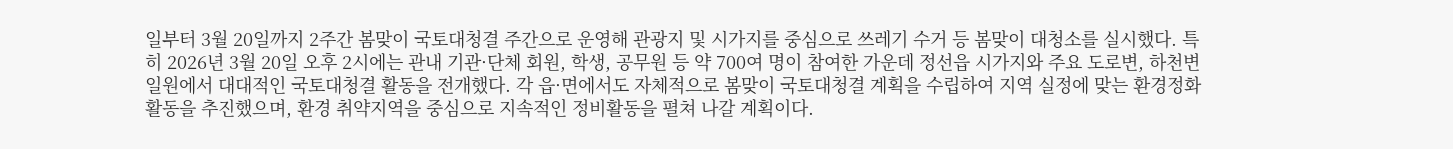일부터 3월 20일까지 2주간 봄맞이 국토대청결 주간으로 운영해 관광지 및 시가지를 중심으로 쓰레기 수거 등 봄맞이 대청소를 실시했다. 특히 2026년 3월 20일 오후 2시에는 관내 기관·단체 회원, 학생, 공무원 등 약 700여 명이 참여한 가운데 정선읍 시가지와 주요 도로변, 하천변 일원에서 대대적인 국토대청결 활동을 전개했다. 각 읍·면에서도 자체적으로 봄맞이 국토대청결 계획을 수립하여 지역 실정에 맞는 환경정화 활동을 추진했으며, 환경 취약지역을 중심으로 지속적인 정비활동을 펼쳐 나갈 계획이다.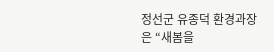정선군 유종덕 환경과장은 “새봄을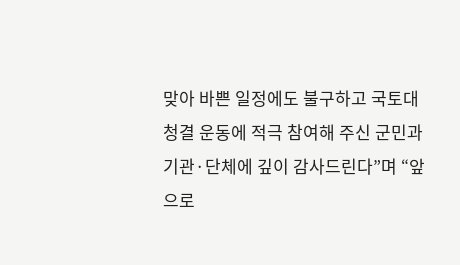맞아 바쁜 일정에도 불구하고 국토대청결 운동에 적극 참여해 주신 군민과 기관·단체에 깊이 감사드린다”며 “앞으로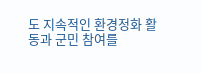도 지속적인 환경정화 활동과 군민 참여를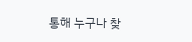통해 누구나 찾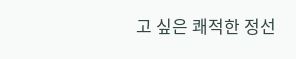고 싶은 쾌적한 정선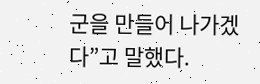군을 만들어 나가겠다”고 말했다.